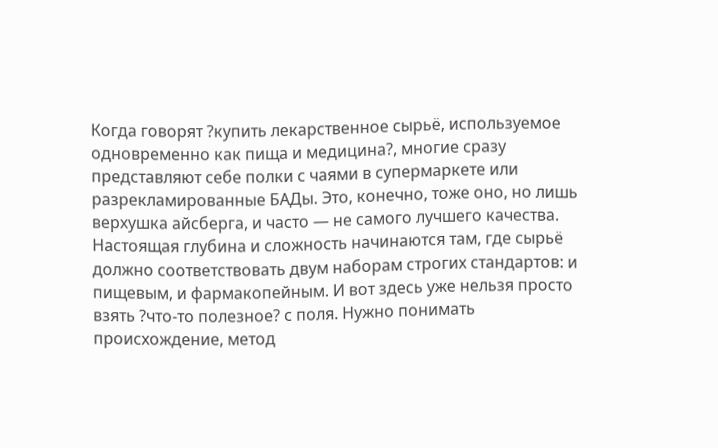Когда говорят ?купить лекарственное сырьё, используемое одновременно как пища и медицина?, многие сразу представляют себе полки с чаями в супермаркете или разрекламированные БАДы. Это, конечно, тоже оно, но лишь верхушка айсберга, и часто — не самого лучшего качества. Настоящая глубина и сложность начинаются там, где сырьё должно соответствовать двум наборам строгих стандартов: и пищевым, и фармакопейным. И вот здесь уже нельзя просто взять ?что-то полезное? с поля. Нужно понимать происхождение, метод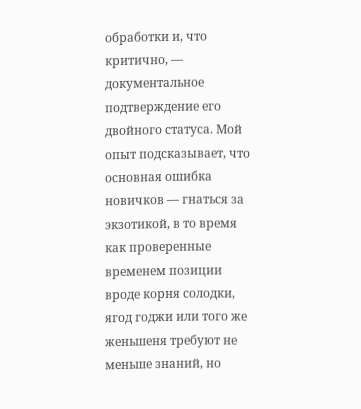обработки и, что критично, — документальное подтверждение его двойного статуса. Мой опыт подсказывает, что основная ошибка новичков — гнаться за экзотикой, в то время как проверенные временем позиции вроде корня солодки, ягод годжи или того же женьшеня требуют не меньше знаний, но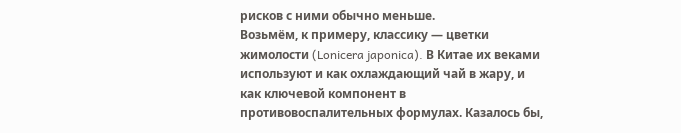рисков с ними обычно меньше.
Возьмём, к примеру, классику — цветки жимолости (Lonicera japonica). В Китае их веками используют и как охлаждающий чай в жару, и как ключевой компонент в противовоспалительных формулах. Казалось бы,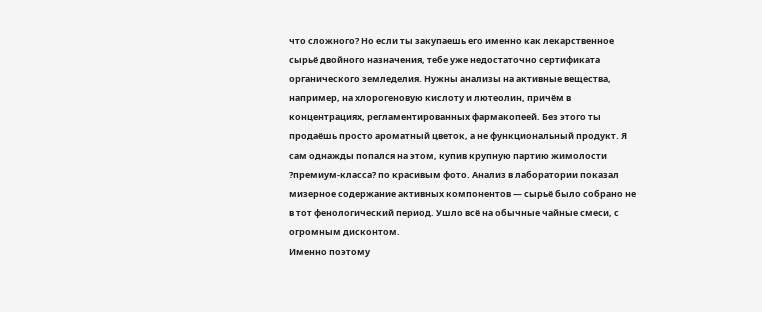что сложного? Но если ты закупаешь его именно как лекарственное сырьё двойного назначения, тебе уже недостаточно сертификата органического земледелия. Нужны анализы на активные вещества, например, на хлорогеновую кислоту и лютеолин, причём в концентрациях, регламентированных фармакопеей. Без этого ты продаёшь просто ароматный цветок, а не функциональный продукт. Я сам однажды попался на этом, купив крупную партию жимолости ?премиум-класса? по красивым фото. Анализ в лаборатории показал мизерное содержание активных компонентов — сырьё было собрано не в тот фенологический период. Ушло всё на обычные чайные смеси, с огромным дисконтом.
Именно поэтому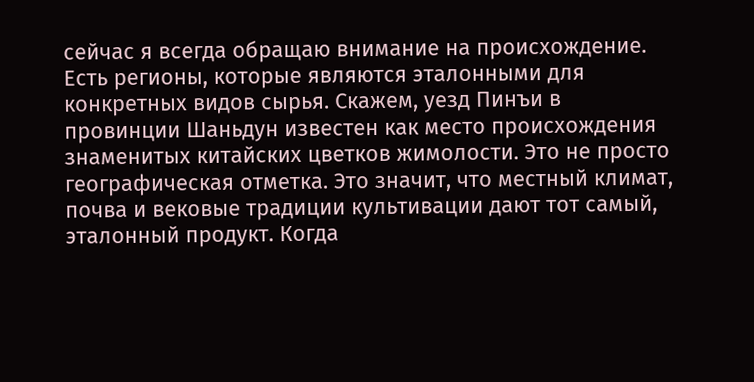сейчас я всегда обращаю внимание на происхождение. Есть регионы, которые являются эталонными для конкретных видов сырья. Скажем, уезд Пинъи в провинции Шаньдун известен как место происхождения знаменитых китайских цветков жимолости. Это не просто географическая отметка. Это значит, что местный климат, почва и вековые традиции культивации дают тот самый, эталонный продукт. Когда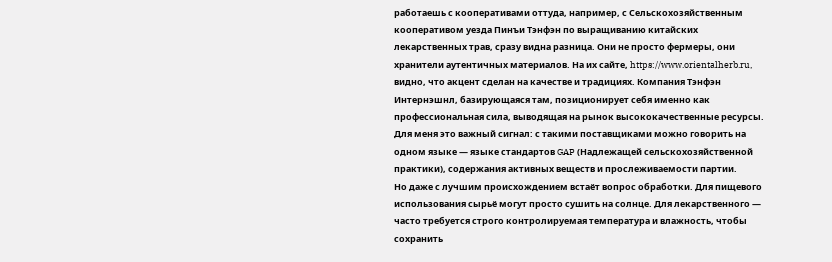работаешь с кооперативами оттуда, например, с Сельскохозяйственным кооперативом уезда Пинъи Тэнфэн по выращиванию китайских лекарственных трав, сразу видна разница. Они не просто фермеры, они хранители аутентичных материалов. На их сайте, https://www.orientalherb.ru, видно, что акцент сделан на качестве и традициях. Компания Тэнфэн Интернэшнл, базирующаяся там, позиционирует себя именно как профессиональная сила, выводящая на рынок высококачественные ресурсы. Для меня это важный сигнал: с такими поставщиками можно говорить на одном языке — языке стандартов GAP (Надлежащей сельскохозяйственной практики), содержания активных веществ и прослеживаемости партии.
Но даже с лучшим происхождением встаёт вопрос обработки. Для пищевого использования сырьё могут просто сушить на солнце. Для лекарственного — часто требуется строго контролируемая температура и влажность, чтобы сохранить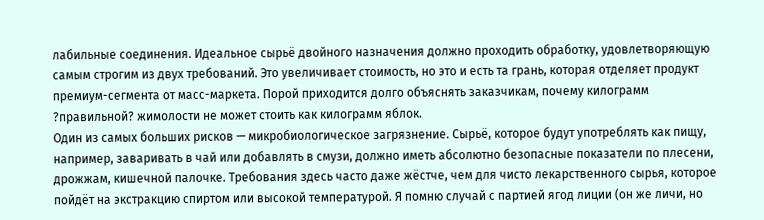лабильные соединения. Идеальное сырьё двойного назначения должно проходить обработку, удовлетворяющую самым строгим из двух требований. Это увеличивает стоимость, но это и есть та грань, которая отделяет продукт премиум-сегмента от масс-маркета. Порой приходится долго объяснять заказчикам, почему килограмм ?правильной? жимолости не может стоить как килограмм яблок.
Один из самых больших рисков — микробиологическое загрязнение. Сырьё, которое будут употреблять как пищу, например, заваривать в чай или добавлять в смузи, должно иметь абсолютно безопасные показатели по плесени, дрожжам, кишечной палочке. Требования здесь часто даже жёстче, чем для чисто лекарственного сырья, которое пойдёт на экстракцию спиртом или высокой температурой. Я помню случай с партией ягод лиции (он же личи, но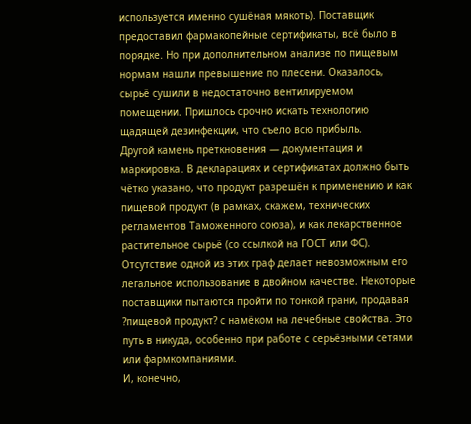используется именно сушёная мякоть). Поставщик предоставил фармакопейные сертификаты, всё было в порядке. Но при дополнительном анализе по пищевым нормам нашли превышение по плесени. Оказалось, сырьё сушили в недостаточно вентилируемом помещении. Пришлось срочно искать технологию щадящей дезинфекции, что съело всю прибыль.
Другой камень преткновения — документация и маркировка. В декларациях и сертификатах должно быть чётко указано, что продукт разрешён к применению и как пищевой продукт (в рамках, скажем, технических регламентов Таможенного союза), и как лекарственное растительное сырьё (со ссылкой на ГОСТ или ФС). Отсутствие одной из этих граф делает невозможным его легальное использование в двойном качестве. Некоторые поставщики пытаются пройти по тонкой грани, продавая ?пищевой продукт? с намёком на лечебные свойства. Это путь в никуда, особенно при работе с серьёзными сетями или фармкомпаниями.
И, конечно,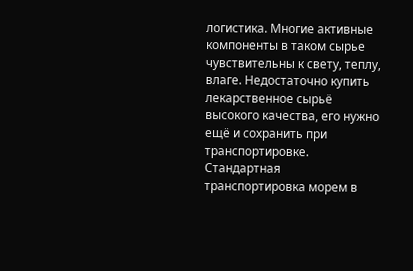логистика. Многие активные компоненты в таком сырье чувствительны к свету, теплу, влаге. Недостаточно купить лекарственное сырьё высокого качества, его нужно ещё и сохранить при транспортировке. Стандартная транспортировка морем в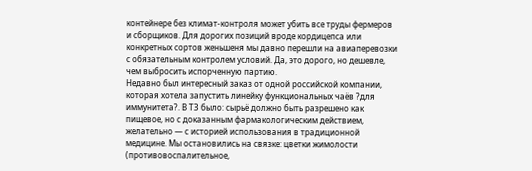контейнере без климат-контроля может убить все труды фермеров и сборщиков. Для дорогих позиций вроде кордицепса или конкретных сортов женьшеня мы давно перешли на авиаперевозки с обязательным контролем условий. Да, это дорого, но дешевле, чем выбросить испорченную партию.
Недавно был интересный заказ от одной российской компании, которая хотела запустить линейку функциональных чаёв ?для иммунитета?. В ТЗ было: сырьё должно быть разрешено как пищевое, но с доказанным фармакологическим действием, желательно — с историей использования в традиционной медицине. Мы остановились на связке: цветки жимолости (противовоспалительное,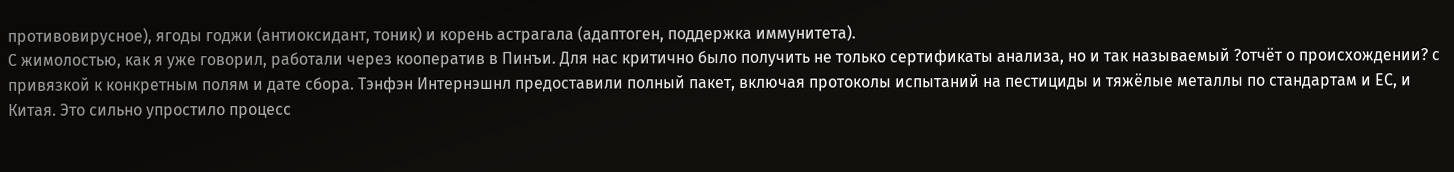противовирусное), ягоды годжи (антиоксидант, тоник) и корень астрагала (адаптоген, поддержка иммунитета).
С жимолостью, как я уже говорил, работали через кооператив в Пинъи. Для нас критично было получить не только сертификаты анализа, но и так называемый ?отчёт о происхождении? с привязкой к конкретным полям и дате сбора. Тэнфэн Интернэшнл предоставили полный пакет, включая протоколы испытаний на пестициды и тяжёлые металлы по стандартам и ЕС, и Китая. Это сильно упростило процесс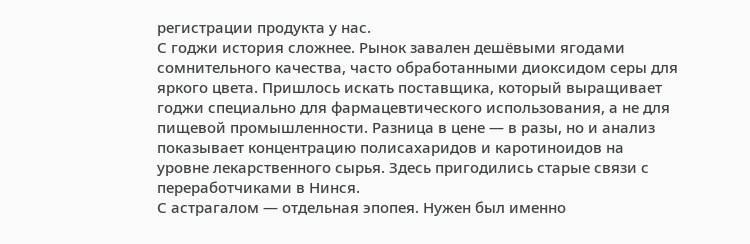регистрации продукта у нас.
С годжи история сложнее. Рынок завален дешёвыми ягодами сомнительного качества, часто обработанными диоксидом серы для яркого цвета. Пришлось искать поставщика, который выращивает годжи специально для фармацевтического использования, а не для пищевой промышленности. Разница в цене — в разы, но и анализ показывает концентрацию полисахаридов и каротиноидов на уровне лекарственного сырья. Здесь пригодились старые связи с переработчиками в Нинся.
С астрагалом — отдельная эпопея. Нужен был именно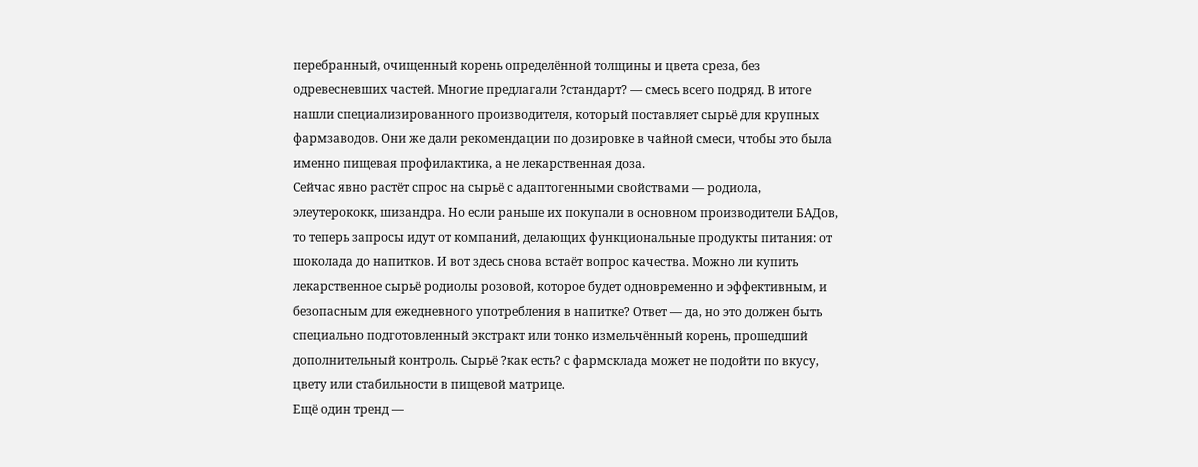перебранный, очищенный корень определённой толщины и цвета среза, без одревесневших частей. Многие предлагали ?стандарт? — смесь всего подряд. В итоге нашли специализированного производителя, который поставляет сырьё для крупных фармзаводов. Они же дали рекомендации по дозировке в чайной смеси, чтобы это была именно пищевая профилактика, а не лекарственная доза.
Сейчас явно растёт спрос на сырьё с адаптогенными свойствами — родиола, элеутерококк, шизандра. Но если раньше их покупали в основном производители БАДов, то теперь запросы идут от компаний, делающих функциональные продукты питания: от шоколада до напитков. И вот здесь снова встаёт вопрос качества. Можно ли купить лекарственное сырьё родиолы розовой, которое будет одновременно и эффективным, и безопасным для ежедневного употребления в напитке? Ответ — да, но это должен быть специально подготовленный экстракт или тонко измельчённый корень, прошедший дополнительный контроль. Сырьё ?как есть? с фармсклада может не подойти по вкусу, цвету или стабильности в пищевой матрице.
Ещё один тренд —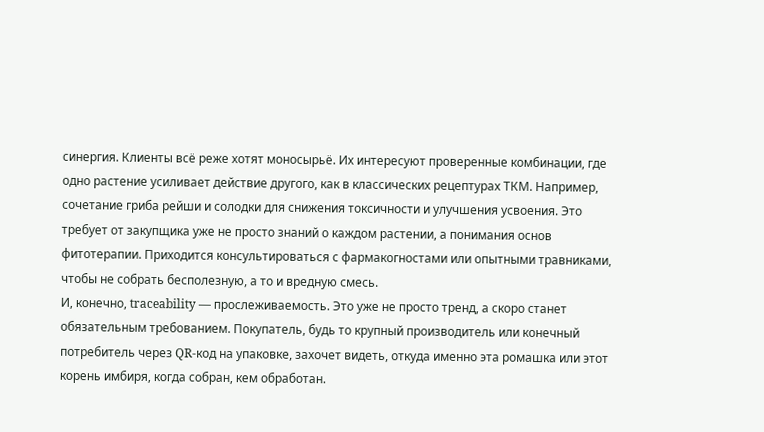синергия. Клиенты всё реже хотят моносырьё. Их интересуют проверенные комбинации, где одно растение усиливает действие другого, как в классических рецептурах ТКМ. Например, сочетание гриба рейши и солодки для снижения токсичности и улучшения усвоения. Это требует от закупщика уже не просто знаний о каждом растении, а понимания основ фитотерапии. Приходится консультироваться с фармакогностами или опытными травниками, чтобы не собрать бесполезную, а то и вредную смесь.
И, конечно, traceability — прослеживаемость. Это уже не просто тренд, а скоро станет обязательным требованием. Покупатель, будь то крупный производитель или конечный потребитель через QR-код на упаковке, захочет видеть, откуда именно эта ромашка или этот корень имбиря, когда собран, кем обработан.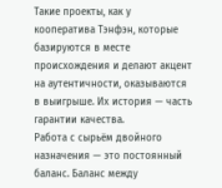Такие проекты, как у кооператива Тэнфэн, которые базируются в месте происхождения и делают акцент на аутентичности, оказываются в выигрыше. Их история — часть гарантии качества.
Работа с сырьём двойного назначения — это постоянный баланс. Баланс между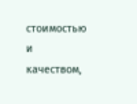стоимостью и качеством,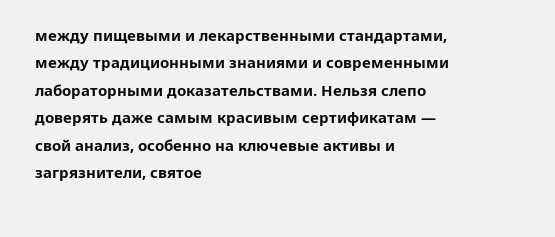между пищевыми и лекарственными стандартами, между традиционными знаниями и современными лабораторными доказательствами. Нельзя слепо доверять даже самым красивым сертификатам — свой анализ, особенно на ключевые активы и загрязнители, святое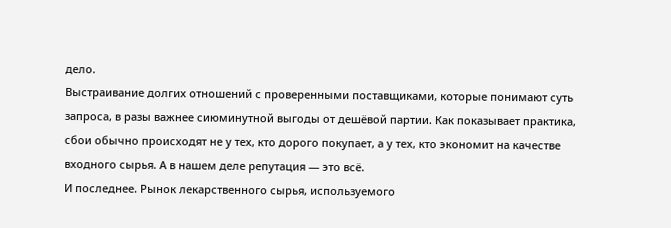дело.
Выстраивание долгих отношений с проверенными поставщиками, которые понимают суть запроса, в разы важнее сиюминутной выгоды от дешёвой партии. Как показывает практика, сбои обычно происходят не у тех, кто дорого покупает, а у тех, кто экономит на качестве входного сырья. А в нашем деле репутация — это всё.
И последнее. Рынок лекарственного сырья, используемого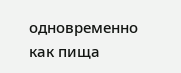одновременно как пища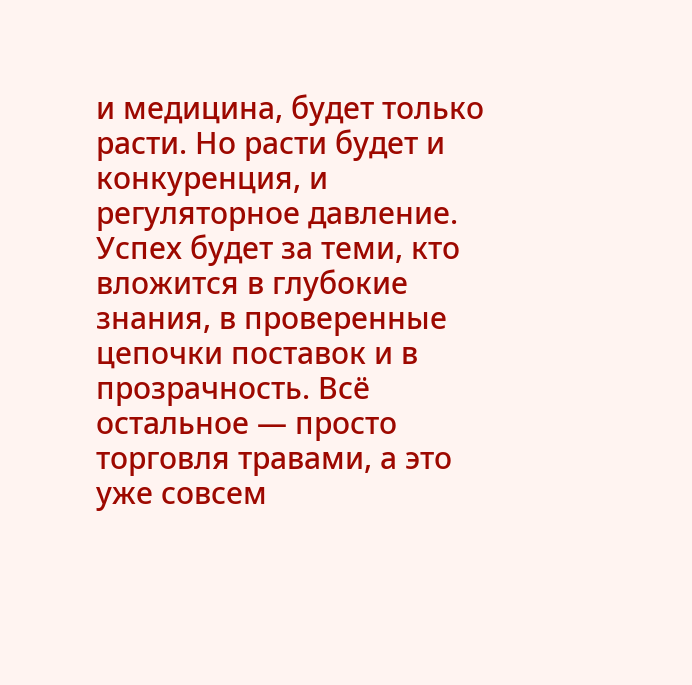и медицина, будет только расти. Но расти будет и конкуренция, и регуляторное давление. Успех будет за теми, кто вложится в глубокие знания, в проверенные цепочки поставок и в прозрачность. Всё остальное — просто торговля травами, а это уже совсем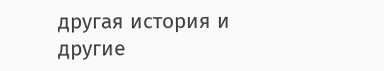другая история и другие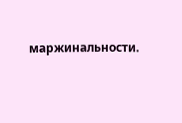маржинальности.